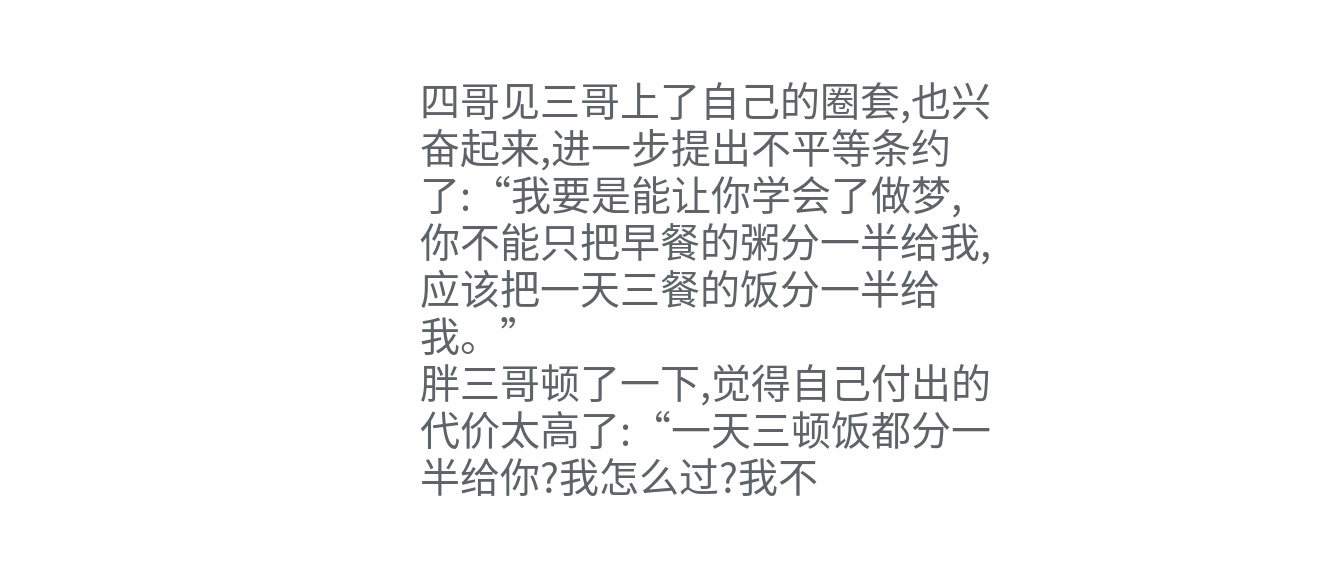四哥见三哥上了自己的圈套,也兴奋起来,进一步提出不平等条约了:“我要是能让你学会了做梦,你不能只把早餐的粥分一半给我,应该把一天三餐的饭分一半给我。”
胖三哥顿了一下,觉得自己付出的代价太高了:“一天三顿饭都分一半给你?我怎么过?我不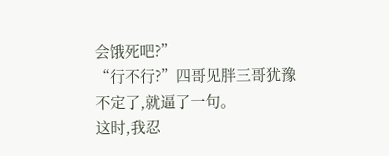会饿死吧?”
“行不行?”四哥见胖三哥犹豫不定了,就逼了一句。
这时,我忍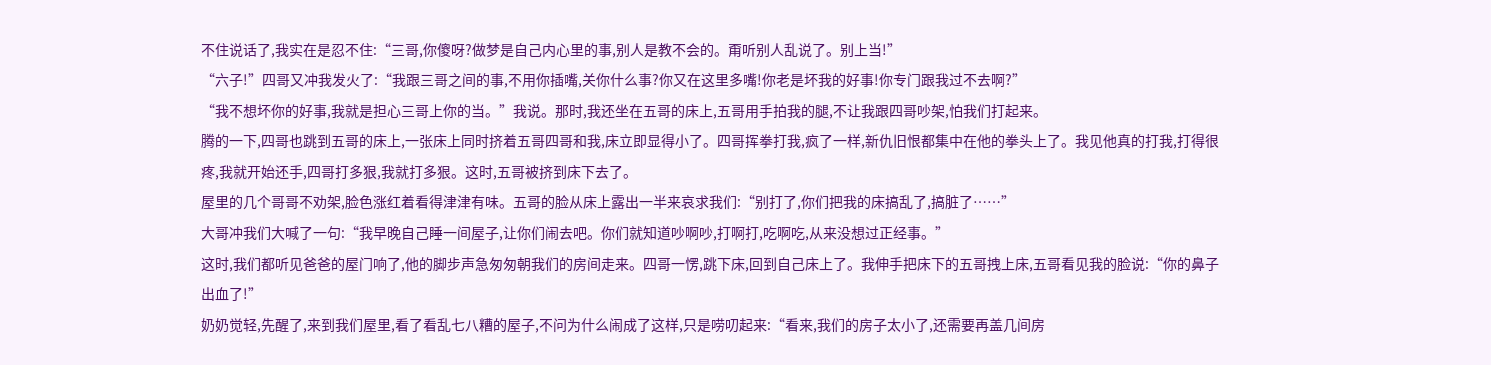不住说话了,我实在是忍不住:“三哥,你傻呀?做梦是自己内心里的事,别人是教不会的。甭听别人乱说了。别上当!”
“六子!”四哥又冲我发火了:“我跟三哥之间的事,不用你插嘴,关你什么事?你又在这里多嘴!你老是坏我的好事!你专门跟我过不去啊?”
“我不想坏你的好事,我就是担心三哥上你的当。”我说。那时,我还坐在五哥的床上,五哥用手拍我的腿,不让我跟四哥吵架,怕我们打起来。
腾的一下,四哥也跳到五哥的床上,一张床上同时挤着五哥四哥和我,床立即显得小了。四哥挥拳打我,疯了一样,新仇旧恨都集中在他的拳头上了。我见他真的打我,打得很疼,我就开始还手,四哥打多狠,我就打多狠。这时,五哥被挤到床下去了。
屋里的几个哥哥不劝架,脸色涨红着看得津津有味。五哥的脸从床上露出一半来哀求我们:“别打了,你们把我的床搞乱了,搞脏了……”
大哥冲我们大喊了一句:“我早晚自己睡一间屋子,让你们闹去吧。你们就知道吵啊吵,打啊打,吃啊吃,从来没想过正经事。”
这时,我们都听见爸爸的屋门响了,他的脚步声急匆匆朝我们的房间走来。四哥一愣,跳下床,回到自己床上了。我伸手把床下的五哥拽上床,五哥看见我的脸说:“你的鼻子出血了!”
奶奶觉轻,先醒了,来到我们屋里,看了看乱七八糟的屋子,不问为什么闹成了这样,只是唠叨起来:“看来,我们的房子太小了,还需要再盖几间房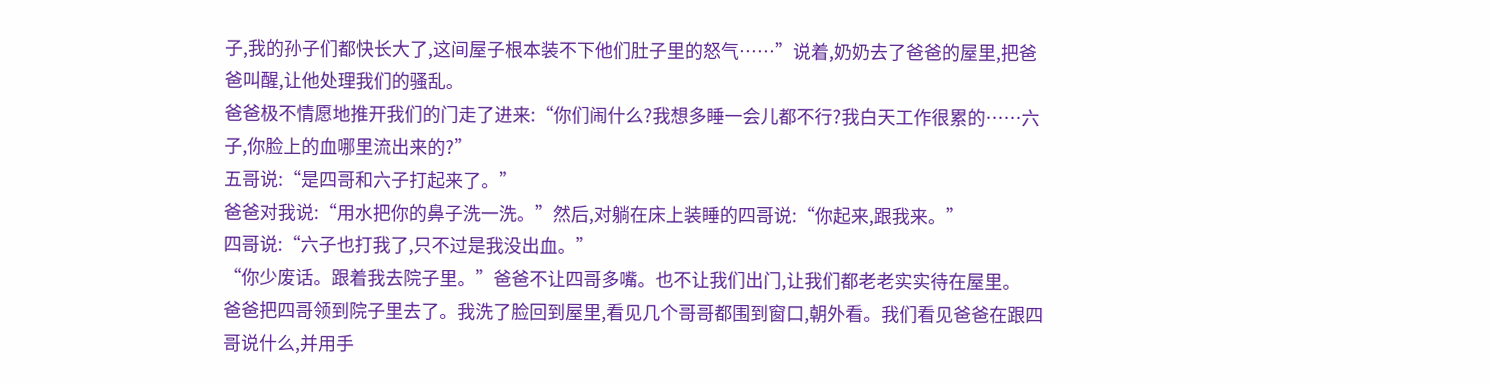子,我的孙子们都快长大了,这间屋子根本装不下他们肚子里的怒气……”说着,奶奶去了爸爸的屋里,把爸爸叫醒,让他处理我们的骚乱。
爸爸极不情愿地推开我们的门走了进来:“你们闹什么?我想多睡一会儿都不行?我白天工作很累的……六子,你脸上的血哪里流出来的?”
五哥说:“是四哥和六子打起来了。”
爸爸对我说:“用水把你的鼻子洗一洗。”然后,对躺在床上装睡的四哥说:“你起来,跟我来。”
四哥说:“六子也打我了,只不过是我没出血。”
“你少废话。跟着我去院子里。”爸爸不让四哥多嘴。也不让我们出门,让我们都老老实实待在屋里。
爸爸把四哥领到院子里去了。我洗了脸回到屋里,看见几个哥哥都围到窗口,朝外看。我们看见爸爸在跟四哥说什么,并用手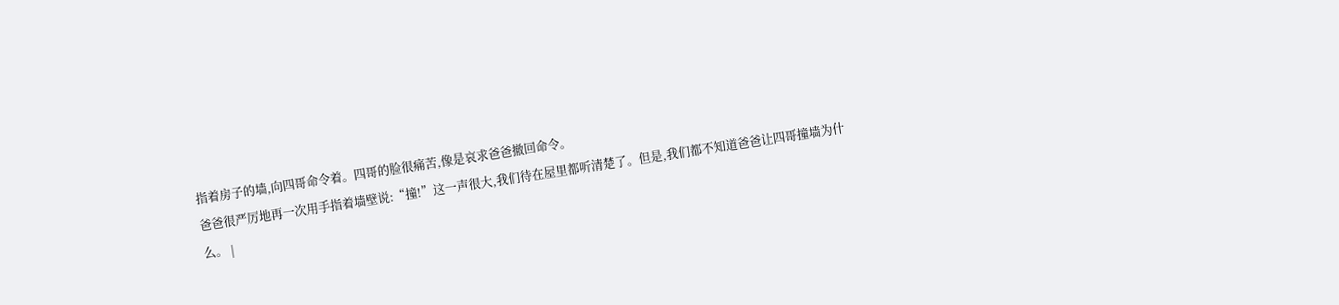指着房子的墙,向四哥命令着。四哥的脸很痛苦,像是哀求爸爸撤回命令。
爸爸很严厉地再一次用手指着墙壁说:“撞!”这一声很大,我们待在屋里都听清楚了。但是,我们都不知道爸爸让四哥撞墙为什么。 |